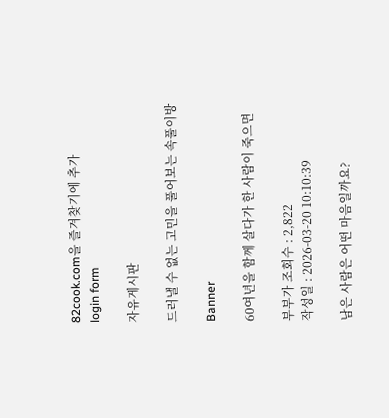82cook.com을 즐겨찾기에 추가
login form

자유게시판

드러낼 수 없는 고민을 풀어보는 속풀이방

Banner

60여년을 함께 살다가 한 사람이 죽으면

부부가 조회수 : 2,822
작성일 : 2026-03-20 10:10:39

남은 사람은 어떤 마음일까요?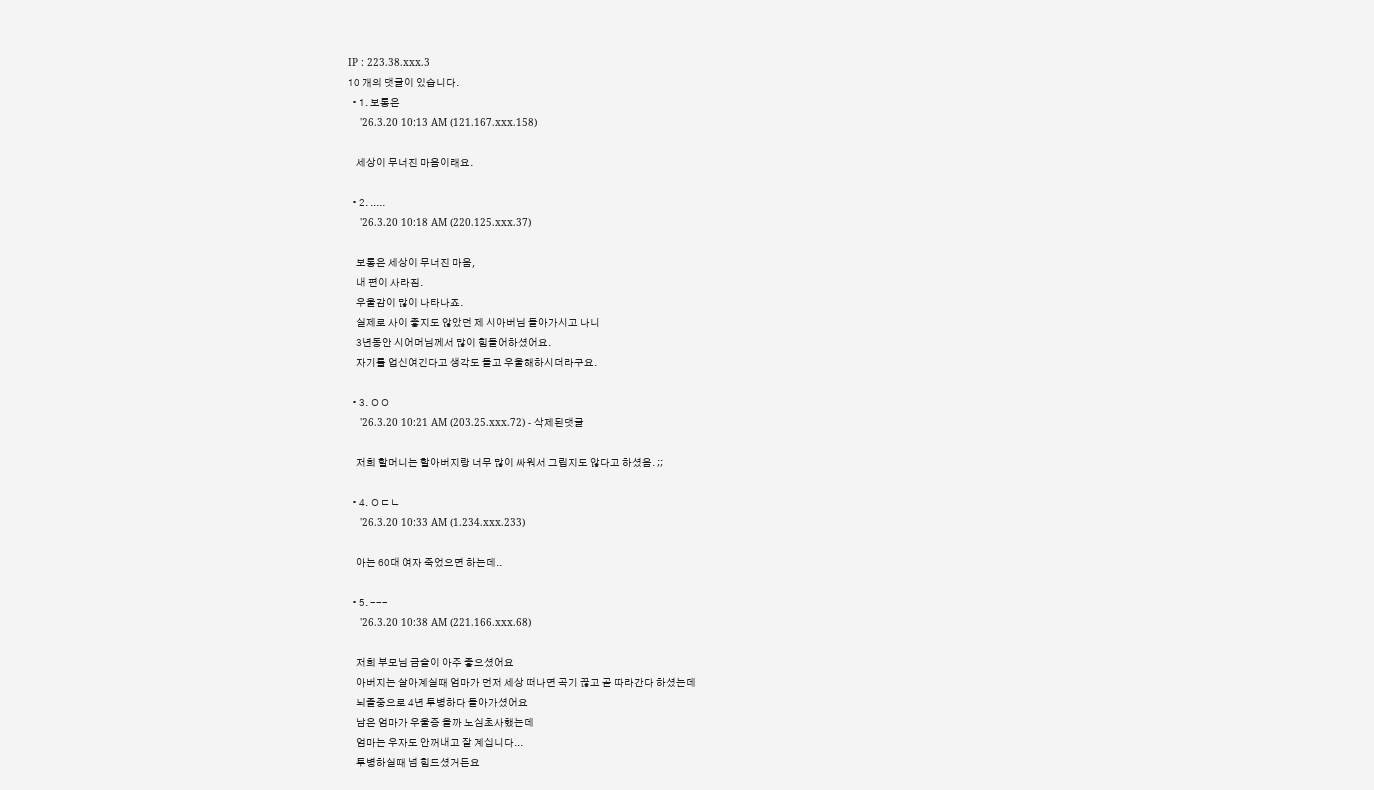IP : 223.38.xxx.3
10 개의 댓글이 있습니다.
  • 1. 보통은
    '26.3.20 10:13 AM (121.167.xxx.158)

    세상이 무너진 마음이래요.

  • 2. .....
    '26.3.20 10:18 AM (220.125.xxx.37)

    보통은 세상이 무너진 마음,
    내 편이 사라짐.
    우울감이 많이 나타나죠.
    실제로 사이 좋지도 않았던 제 시아버님 돌아가시고 나니
    3년동안 시어머님께서 많이 힘들어하셨어요.
    자기를 업신여긴다고 생각도 들고 우울해하시더라구요.

  • 3. ㅇㅇ
    '26.3.20 10:21 AM (203.25.xxx.72) - 삭제된댓글

    저희 할머니는 할아버지랑 너무 많이 싸워서 그립지도 않다고 하셨음. ;;

  • 4. ㅇㄷㄴ
    '26.3.20 10:33 AM (1.234.xxx.233)

    아는 60대 여자 죽었으면 하는데..

  • 5. ---
    '26.3.20 10:38 AM (221.166.xxx.68)

    저희 부모님 금슬이 아주 좋으셨어요
    아버지는 살아계실때 엄마가 먼저 세상 떠나면 곡기 끊고 곧 따라간다 하셨는데
    뇌졸중으로 4년 투병하다 돌아가셨어요
    남은 엄마가 우울증 올까 노심초사했는데
    엄마는 우자도 안꺼내고 잘 계십니다...
    투병하실때 넘 힘드셨거든요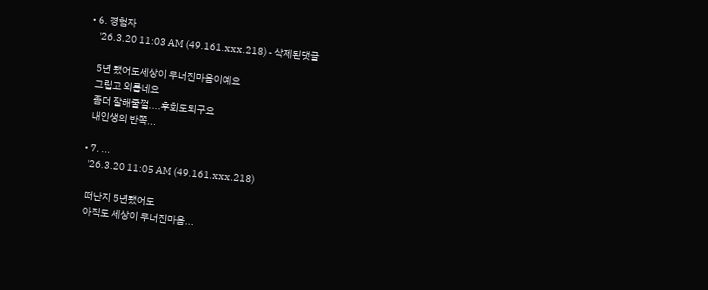• 6. 경험자
    '26.3.20 11:03 AM (49.161.xxx.218) - 삭제된댓글

    5년 됐어도세상이 무너진마음이예요
    그립고 외롭네요
    좀더 잘해줄껄....후회도되구요
    내인생의 반쪽...

  • 7. ...
    '26.3.20 11:05 AM (49.161.xxx.218)

    떠난지 5년됐어도
    아직도 세상이 무너진마음...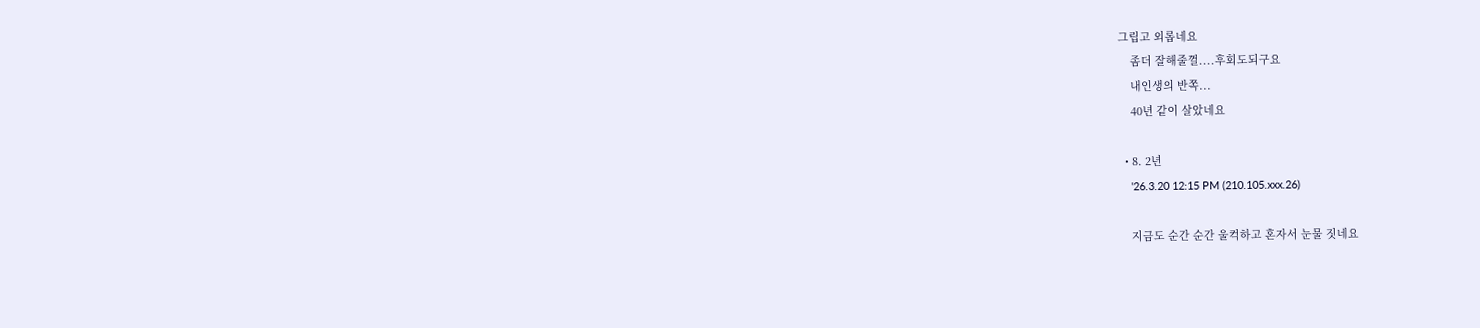그립고 외롭네요
    좀더 잘해줄껄....후회도되구요
    내인생의 반쪽...
    40년 같이 살았네요

  • 8. 2년
    '26.3.20 12:15 PM (210.105.xxx.26)

    지금도 순간 순간 울컥하고 혼자서 눈물 짓네요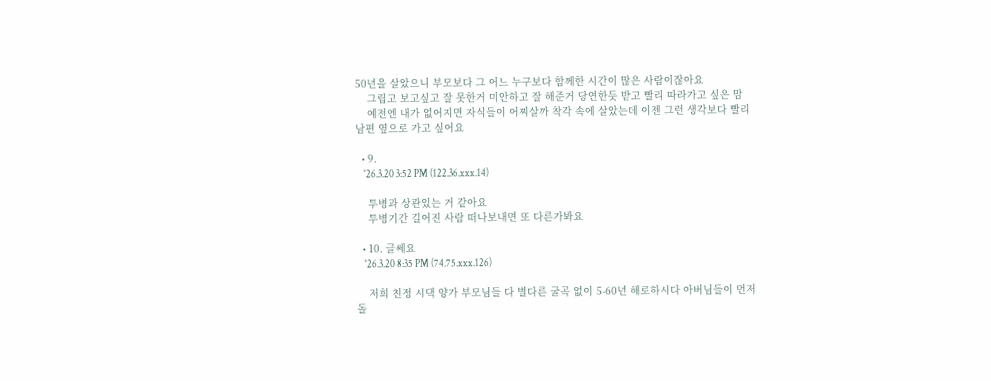50년을 살았으니 부모보다 그 어느 누구보다 함께한 시간이 많은 사람이잖아요
    그립고 보고싶고 잘 못한거 미안하고 잘 해준거 당연한듯 받고 빨리 따라가고 싶은 맘
    예전엔 내가 없어지면 자식들이 어찌살까 착각 속에 살았는데 이젠 그런 생각보다 빨리 남편 옆으로 가고 싶어요

  • 9.
    '26.3.20 3:52 PM (122.36.xxx.14)

    투병과 상관있는 거 같아요
    투병기간 길어진 사람 떠나보내면 또 다른가봐요

  • 10. 글쎄요
    '26.3.20 8:35 PM (74.75.xxx.126)

    저희 친정 시댁 양가 부모님들 다 별다른 굴곡 없이 5-60년 해로하시다 아버님들이 먼저 돌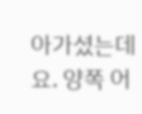아가셨는데요. 양쪽 어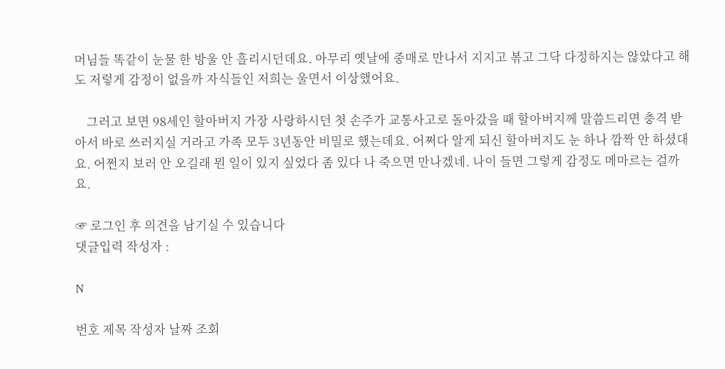머님들 똑같이 눈물 한 방울 안 흘리시던데요. 아무리 옛날에 중매로 만나서 지지고 볶고 그닥 다정하지는 않았다고 해도 저렇게 감정이 없을까 자식들인 저희는 울면서 이상했어요.

    그러고 보면 98세인 할아버지 가장 사랑하시던 첫 손주가 교통사고로 돌아갔을 때 할아버지께 말씀드리면 충격 받아서 바로 쓰러지실 거라고 가족 모두 3년동안 비밀로 했는데요. 어쩌다 알게 되신 할아버지도 눈 하나 깜짝 안 하셨대요. 어쩐지 보러 안 오길래 뭔 일이 있지 싶었다 좀 있다 나 죽으면 만나겠네. 나이 들면 그렇게 감정도 메마르는 걸까요.

☞ 로그인 후 의견을 남기실 수 있습니다
댓글입력 작성자 :

N

번호 제목 작성자 날짜 조회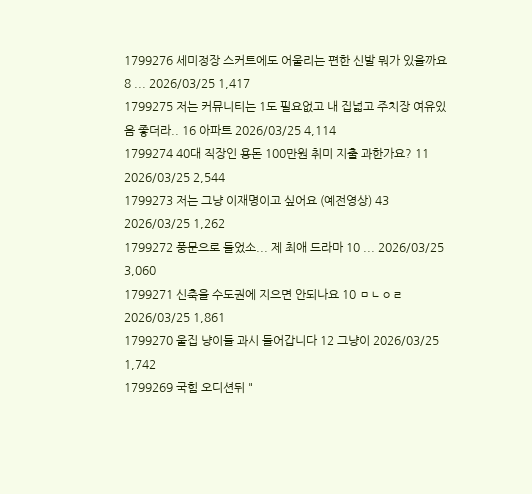1799276 세미정장 스커트에도 어울리는 편한 신발 뭐가 있을까요 8 ... 2026/03/25 1,417
1799275 저는 커뮤니티는 1도 필요없고 내 집넓고 주치장 여유있음 좋더라.. 16 아파트 2026/03/25 4,114
1799274 40대 직장인 용돈 100만원 취미 지출 과한가요? 11 2026/03/25 2,544
1799273 저는 그냥 이재명이고 싶어요 (예전영상) 43 2026/03/25 1,262
1799272 풍문으로 들었소... 제 최애 드라마 10 ... 2026/03/25 3,060
1799271 신축을 수도권에 지으면 안되나요 10 ㅁㄴㅇㄹ 2026/03/25 1,861
1799270 울집 냥이들 과시 들어갑니다 12 그냥이 2026/03/25 1,742
1799269 국힘 오디션뒤 "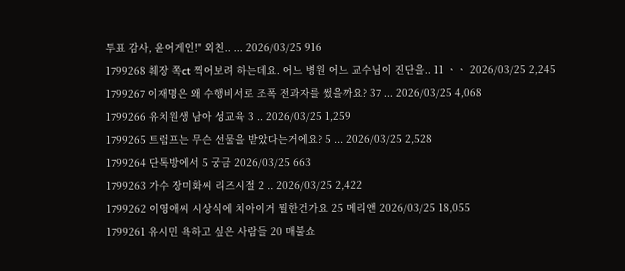투표 감사, 윤어게인!" 외친.. ... 2026/03/25 916
1799268 췌장 쪽ct 찍어보려 하는데요. 어느 병원 어느 교수님이 진단을.. 11 ㆍㆍ 2026/03/25 2,245
1799267 이재명은 왜 수행비서로 조폭 전과자를 썼을까요? 37 ... 2026/03/25 4,068
1799266 유치원생 남아 성교육 3 .. 2026/03/25 1,259
1799265 트럼프는 무슨 선물을 받았다는거에요? 5 ... 2026/03/25 2,528
1799264 단톡방에서 5 궁금 2026/03/25 663
1799263 가수 장미화씨 리즈시절 2 .. 2026/03/25 2,422
1799262 이영애씨 시상식에 치아이거 뭘한건가요 25 메리앤 2026/03/25 18,055
1799261 유시민 욕하고 싶은 사람들 20 매불쇼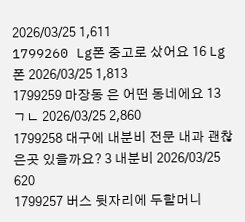2026/03/25 1,611
1799260 Lg폰 중고로 샀어요 16 Lg폰 2026/03/25 1,813
1799259 마장동 은 어떤 동네에요 13 ㄱㄴ 2026/03/25 2,860
1799258 대구에 내분비 전문 내과 괜찮은곳 있을까요? 3 내분비 2026/03/25 620
1799257 버스 뒷자리에 두할머니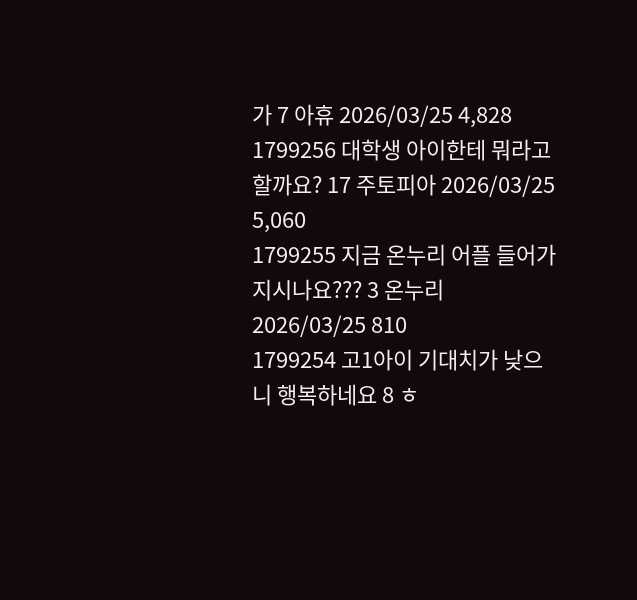가 7 아휴 2026/03/25 4,828
1799256 대학생 아이한테 뭐라고 할까요? 17 주토피아 2026/03/25 5,060
1799255 지금 온누리 어플 들어가지시나요??? 3 온누리 2026/03/25 810
1799254 고1아이 기대치가 낮으니 행복하네요 8 ㅎ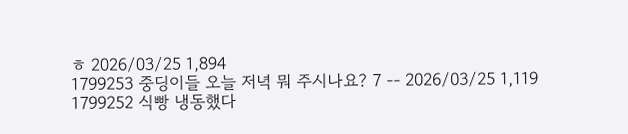ㅎ 2026/03/25 1,894
1799253 중딩이들 오늘 저녁 뭐 주시나요? 7 -- 2026/03/25 1,119
1799252 식빵 냉동했다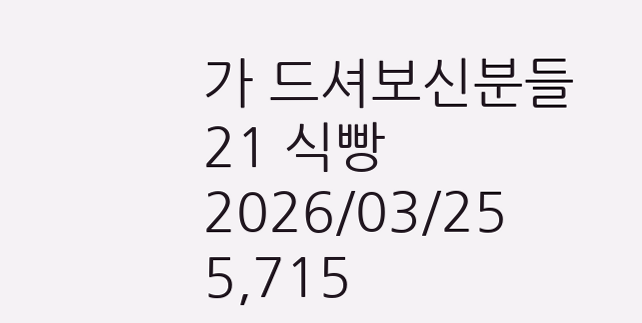가 드셔보신분들 21 식빵 2026/03/25 5,715